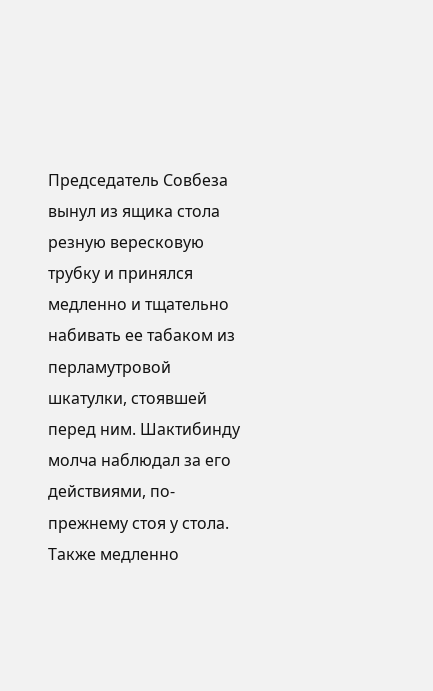Председатель Совбеза вынул из ящика стола резную вересковую трубку и принялся медленно и тщательно набивать ее табаком из перламутровой шкатулки, стоявшей перед ним. Шактибинду молча наблюдал за его действиями, по-прежнему стоя у стола. Также медленно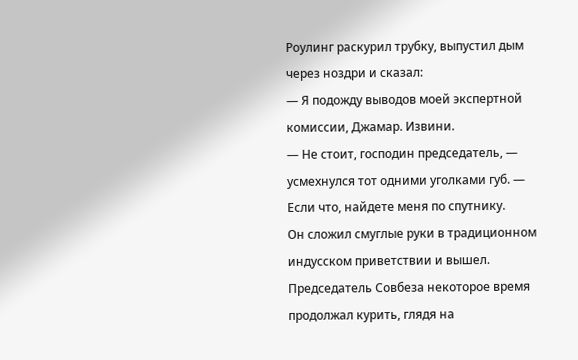Роулинг раскурил трубку, выпустил дым через ноздри и сказал:
— Я подожду выводов моей экспертной комиссии, Джамар. Извини.
— Не стоит, господин председатель, — усмехнулся тот одними уголками губ. — Если что, найдете меня по спутнику.
Он сложил смуглые руки в традиционном индусском приветствии и вышел. Председатель Совбеза некоторое время продолжал курить, глядя на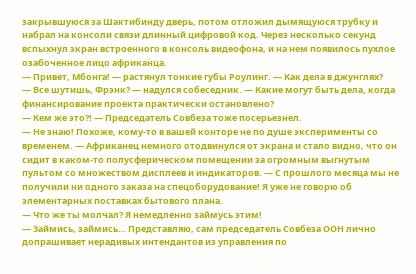закрывшуюся за Шактибинду дверь, потом отложил дымящуюся трубку и набрал на консоли связи длинный цифровой код. Через несколько секунд вспыхнул экран встроенного в консоль видеофона, и на нем появилось пухлое озабоченное лицо африканца.
— Привет, Мбонга! — растянул тонкие губы Роулинг. — Как дела в джунглях?
— Все шутишь, Фрэнк? — надулся собеседник. — Какие могут быть дела, когда финансирование проекта практически остановлено?
— Кем же это?! — Председатель Совбеза тоже посерьезнел.
— Не знаю! Похоже, кому-то в вашей конторе не по душе эксперименты со временем. — Африканец немного отодвинулся от экрана и стало видно, что он сидит в каком-то полусферическом помещении за огромным выгнутым пультом со множеством дисплеев и индикаторов. — С прошлого месяца мы не получили ни одного заказа на спецоборудование! Я уже не говорю об элементарных поставках бытового плана.
— Что же ты молчал? Я немедленно займусь этим!
— Займись, займись… Представляю, сам председатель Совбеза ООН лично допрашивает нерадивых интендантов из управления по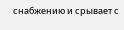снабжению и срывает с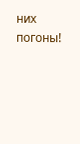них погоны!